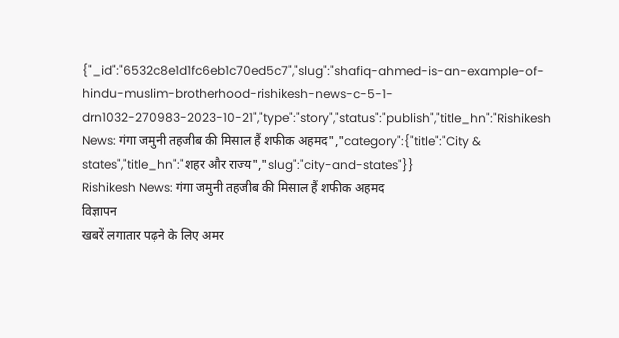{"_id":"6532c8e1d1fc6eb1c70ed5c7","slug":"shafiq-ahmed-is-an-example-of-hindu-muslim-brotherhood-rishikesh-news-c-5-1-drn1032-270983-2023-10-21","type":"story","status":"publish","title_hn":"Rishikesh News: गंगा जमुनी तहजीब की मिसाल हैं शफीक अहमद","category":{"title":"City & states","title_hn":"शहर और राज्य","slug":"city-and-states"}}
Rishikesh News: गंगा जमुनी तहजीब की मिसाल हैं शफीक अहमद
विज्ञापन
खबरें लगातार पढ़ने के लिए अमर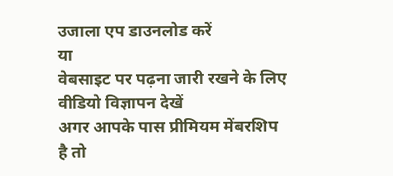उजाला एप डाउनलोड करें
या
वेबसाइट पर पढ़ना जारी रखने के लिए वीडियो विज्ञापन देखें
अगर आपके पास प्रीमियम मेंबरशिप है तो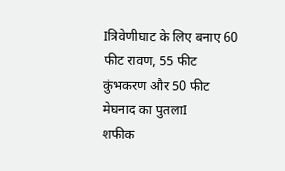Iत्रिवेणीघाट के लिए बनाए 60 फीट रावण, 55 फीट कुंभकरण और 50 फीट मेघनाद का पुतलाI
शफीक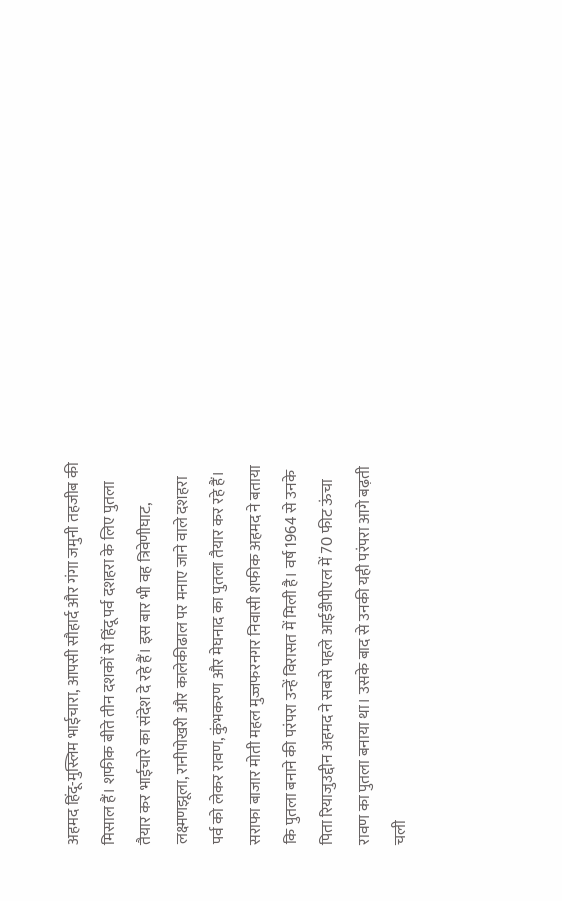अहमद हिंदू-मुस्लिम भाईचारा, आपसी सौहार्द और गंगा जमुनी तहजीब की मिसाल हैं। शफीक बीते तीन दशकों से हिंदू पर्व दशहरा के लिए पुतला तैयार कर भाईचारे का संदेश दे रहे हैं। इस बार भी वह त्रिवेणीघाट, लक्ष्मणझूला, रानीपोखरी और कालेकीढाल पर मनाए जाने वाले दशहरा पर्व को लेकर रावण, कुंभकरण और मेघनाद का पुतला तैयार कर रहे हैं।
सराफा बाजार मोती महल मुज्जफरनगर निवासी शफीक अहमद ने बताया कि पुतला बनाने की परंपरा उन्हें विरासत में मिली है। वर्ष 1964 से उनके पिता रियाजुउद्दीन अहमद ने सबसे पहले आईडीपीएल में 70 फीट ऊंचा रावण का पुतला बनाया था। उसके बाद से उनकी यही परंपरा आगे बढ़ती चली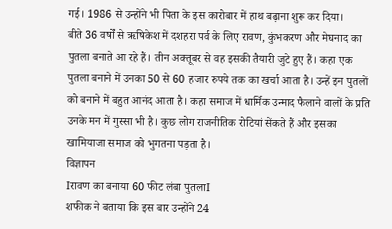गई। 1986 से उन्होंने भी पिता के इस कारोबार में हाथ बढ़ाना शुरू कर दिया।
बीते 36 वर्षों से ऋषिकेश में दशहरा पर्व के लिए रावण, कुंभकरण और मेघनाद का पुतला बनाते आ रहे हैं। तीन अक्तूबर से वह इसकी तैयारी जुटे हुए हैं। कहा एक पुतला बनाने में उनका 50 से 60 हजार रुपये तक का खर्चा आता है। उन्हें इन पुतलों को बनाने में बहुत आनंद आता है। कहा समाज में धार्मिक उन्माद फैलाने वालों के प्रति उनके मन में गुस्सा भी है। कुछ लोग राजनीतिक रोटियां सेंकते हैं और इसका खामियाजा समाज को भुगतना पड़ता है।
विज्ञापन
Iरावण का बनाया 60 फीट लंबा पुतलाI
शफीक ने बताया कि इस बार उन्होंने 24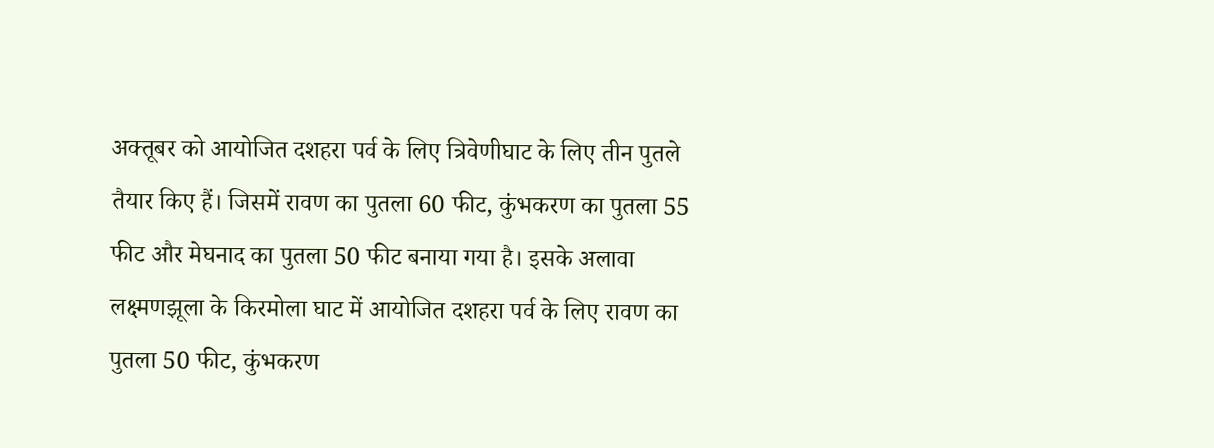अक्तूबर को आयोजित दशहरा पर्व के लिए त्रिवेणीघाट के लिए तीन पुतले तैयार किए हैं। जिसमें रावण का पुतला 60 फीट, कुंभकरण का पुतला 55 फीट और मेघनाद का पुतला 50 फीट बनाया गया है। इसके अलावा लक्ष्मणझूला के किरमोला घाट में आयोजित दशहरा पर्व के लिए रावण का पुतला 50 फीट, कुंभकरण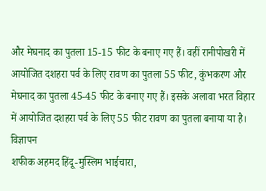और मेघनाद का पुतला 15-15 फीट के बनाए गए हैं। वहीं रानीपोखरी में आयोजित दशहरा पर्व के लिए रावण का पुतला 55 फीट, कुंभकरण और मेघनाद का पुतला 45-45 फीट के बनाए गए हैं। इसके अलावा भरत विहार में आयोजित दशहरा पर्व के लिए 55 फीट रावण का पुतला बनाया या है।
विज्ञापन
शफीक अहमद हिंदू-मुस्लिम भाईचारा,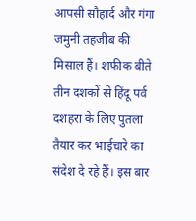आपसी सौहार्द और गंगा जमुनी तहजीब की मिसाल हैं। शफीक बीते तीन दशकों से हिंदू पर्व दशहरा के लिए पुतला तैयार कर भाईचारे का संदेश दे रहे हैं। इस बार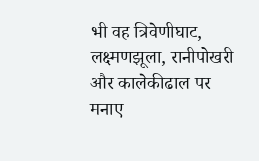भी वह त्रिवेणीघाट, लक्ष्मणझूला, रानीपोखरी और कालेकीढाल पर मनाए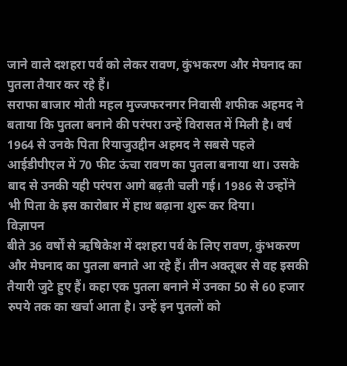जाने वाले दशहरा पर्व को लेकर रावण, कुंभकरण और मेघनाद का पुतला तैयार कर रहे हैं।
सराफा बाजार मोती महल मुज्जफरनगर निवासी शफीक अहमद ने बताया कि पुतला बनाने की परंपरा उन्हें विरासत में मिली है। वर्ष 1964 से उनके पिता रियाजुउद्दीन अहमद ने सबसे पहले आईडीपीएल में 70 फीट ऊंचा रावण का पुतला बनाया था। उसके बाद से उनकी यही परंपरा आगे बढ़ती चली गई। 1986 से उन्होंने भी पिता के इस कारोबार में हाथ बढ़ाना शुरू कर दिया।
विज्ञापन
बीते 36 वर्षों से ऋषिकेश में दशहरा पर्व के लिए रावण, कुंभकरण और मेघनाद का पुतला बनाते आ रहे हैं। तीन अक्तूबर से वह इसकी तैयारी जुटे हुए हैं। कहा एक पुतला बनाने में उनका 50 से 60 हजार रुपये तक का खर्चा आता है। उन्हें इन पुतलों को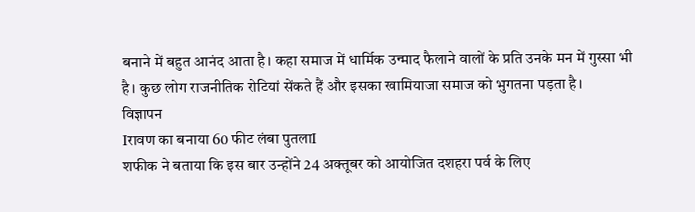बनाने में बहुत आनंद आता है। कहा समाज में धार्मिक उन्माद फैलाने वालों के प्रति उनके मन में गुस्सा भी है। कुछ लोग राजनीतिक रोटियां सेंकते हैं और इसका खामियाजा समाज को भुगतना पड़ता है।
विज्ञापन
Iरावण का बनाया 60 फीट लंबा पुतलाI
शफीक ने बताया कि इस बार उन्होंने 24 अक्तूबर को आयोजित दशहरा पर्व के लिए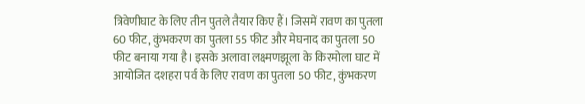त्रिवेणीघाट के लिए तीन पुतले तैयार किए हैं। जिसमें रावण का पुतला 60 फीट, कुंभकरण का पुतला 55 फीट और मेघनाद का पुतला 50 फीट बनाया गया है। इसके अलावा लक्ष्मणझूला के किरमोला घाट में आयोजित दशहरा पर्व के लिए रावण का पुतला 50 फीट, कुंभकरण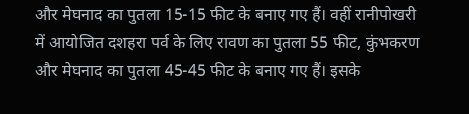और मेघनाद का पुतला 15-15 फीट के बनाए गए हैं। वहीं रानीपोखरी में आयोजित दशहरा पर्व के लिए रावण का पुतला 55 फीट, कुंभकरण और मेघनाद का पुतला 45-45 फीट के बनाए गए हैं। इसके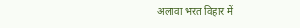अलावा भरत विहार में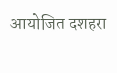आयोजित दशहरा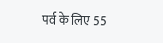पर्व के लिए 55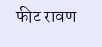फीट रावण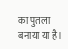का पुतला बनाया या है।